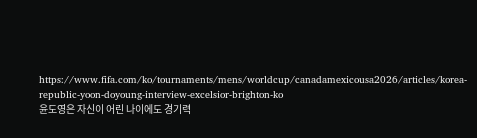https://www.fifa.com/ko/tournaments/mens/worldcup/canadamexicousa2026/articles/korea-republic-yoon-doyoung-interview-excelsior-brighton-ko
윤도영은 자신이 어린 나이에도 경기력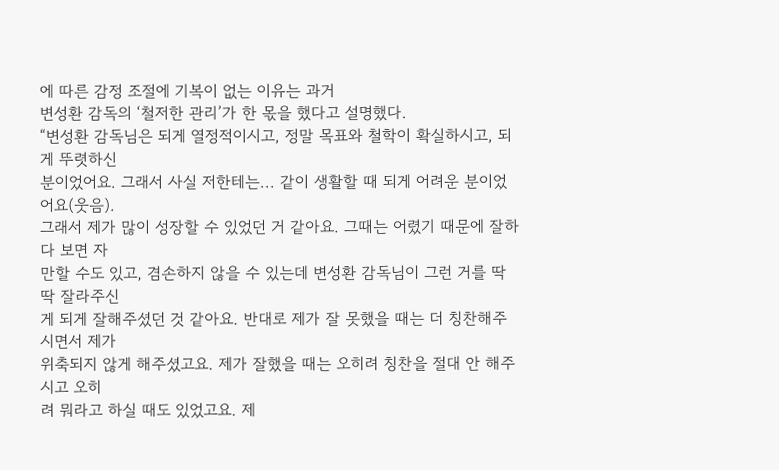에 따른 감정 조절에 기복이 없는 이유는 과거
변성환 감독의 ‘철저한 관리’가 한 몫을 했다고 설명했다.
“변성환 감독님은 되게 열정적이시고, 정말 목표와 철학이 확실하시고, 되게 뚜렷하신
분이었어요. 그래서 사실 저한테는... 같이 생활할 때 되게 어려운 분이었어요(웃음).
그래서 제가 많이 성장할 수 있었던 거 같아요. 그때는 어렸기 때문에 잘하다 보면 자
만할 수도 있고, 겸손하지 않을 수 있는데 변성환 감독님이 그런 거를 딱딱 잘라주신
게 되게 잘해주셨던 것 같아요. 반대로 제가 잘 못했을 때는 더 칭찬해주시면서 제가
위축되지 않게 해주셨고요. 제가 잘했을 때는 오히려 칭찬을 절대 안 해주시고 오히
려 뭐라고 하실 때도 있었고요. 제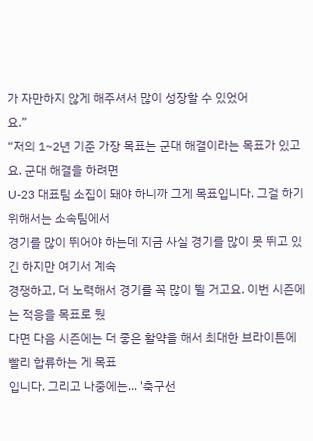가 자만하지 않게 해주셔서 많이 성장할 수 있었어
요.”
“저의 1~2년 기준 가장 목표는 군대 해결이라는 목표가 있고요. 군대 해결을 하려면
U-23 대표팀 소집이 돼야 하니까 그게 목표입니다. 그걸 하기 위해서는 소속팀에서
경기를 많이 뛰어야 하는데 지금 사실 경기를 많이 못 뛰고 있긴 하지만 여기서 계속
경쟁하고, 더 노력해서 경기를 꼭 많이 뛸 거고요. 이번 시즌에는 적응을 목표로 뒀
다면 다음 시즌에는 더 좋은 활약을 해서 최대한 브라이튼에 빨리 합류하는 게 목표
입니다. 그리고 나중에는... '축구선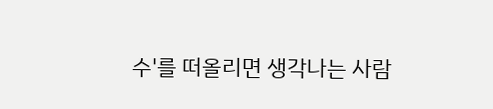수'를 떠올리면 생각나는 사람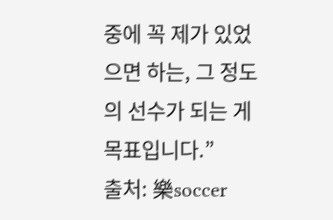중에 꼭 제가 있었
으면 하는, 그 정도의 선수가 되는 게 목표입니다.”
출처: 樂soccer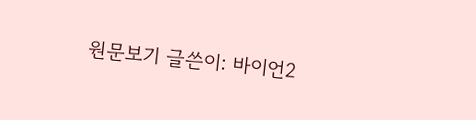원문보기 글쓴이: 바이언2